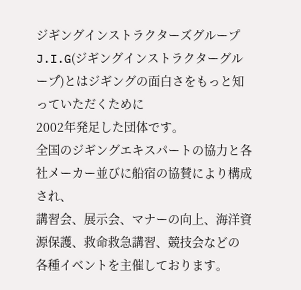ジギングインストラクターズグループ
J.I.G(ジギングインストラクターグループ゙)とはジギングの面白さをもっと知っていただくために
2002年発足した団体です。
全国のジギングエキスパートの協力と各社メーカー並びに船宿の協賛により構成され、
講習会、展示会、マナーの向上、海洋資源保護、救命救急講習、競技会などの
各種イベントを主催しております。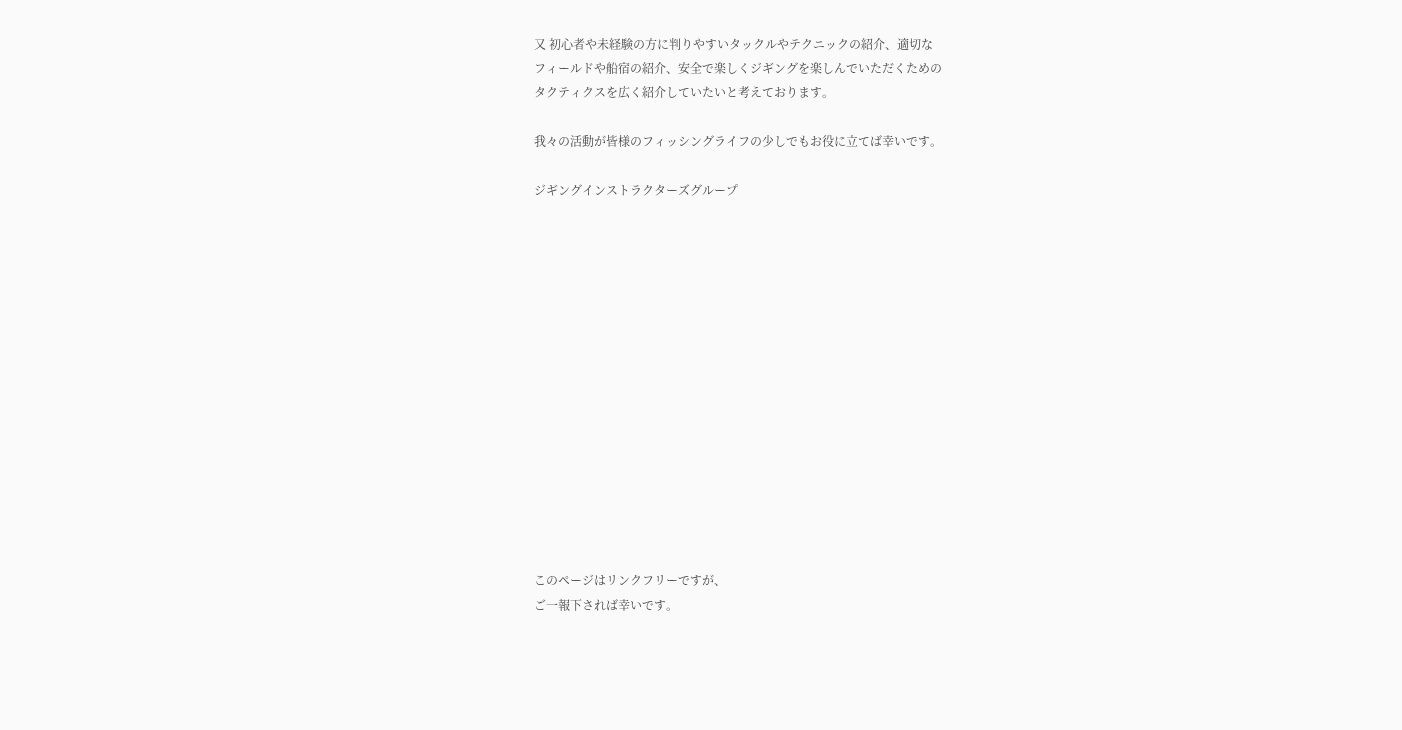又 初心者や未経験の方に判りやすいタックルやテクニックの紹介、適切な
フィールドや船宿の紹介、安全で楽しくジギングを楽しんでいただくための
タクティクスを広く紹介していたいと考えております。

我々の活動が皆様のフィッシングライフの少しでもお役に立てば幸いです。

ジギングインストラクターズグループ















このページはリンクフリーですが、
ご一報下されば幸いです。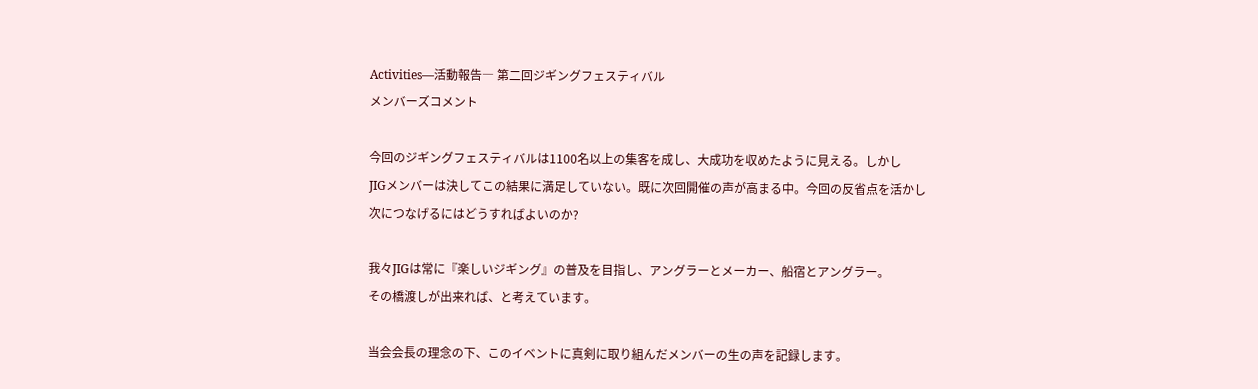Activities―活動報告― 第二回ジギングフェスティバル
メンバーズコメント

今回のジギングフェスティバルは1100名以上の集客を成し、大成功を収めたように見える。しかし
JIGメンバーは決してこの結果に満足していない。既に次回開催の声が高まる中。今回の反省点を活かし
次につなげるにはどうすればよいのか?

我々JIGは常に『楽しいジギング』の普及を目指し、アングラーとメーカー、船宿とアングラー。
その橋渡しが出来れば、と考えています。

当会会長の理念の下、このイベントに真剣に取り組んだメンバーの生の声を記録します。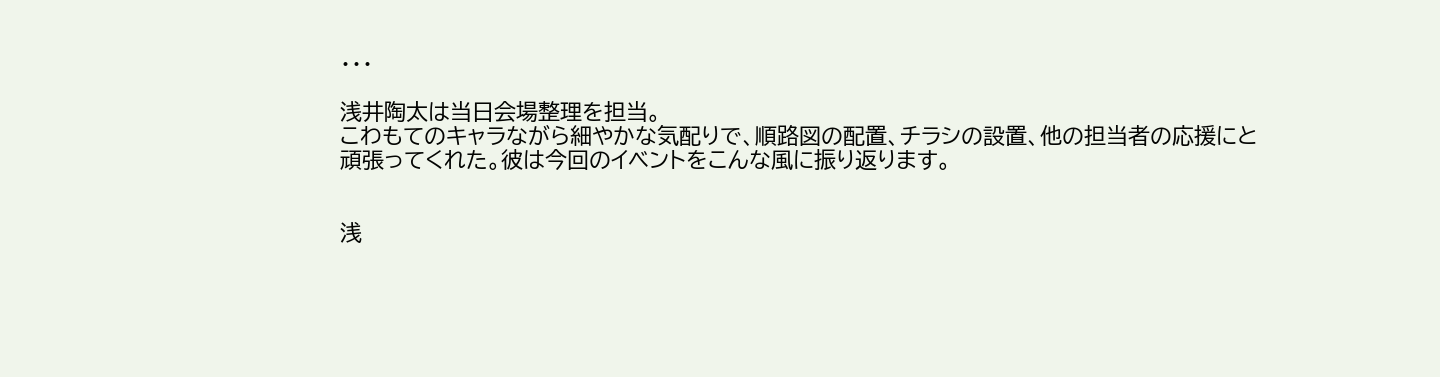・・・

浅井陶太は当日会場整理を担当。
こわもてのキャラながら細やかな気配りで、順路図の配置、チラシの設置、他の担当者の応援にと
頑張ってくれた。彼は今回のイベントをこんな風に振り返ります。


浅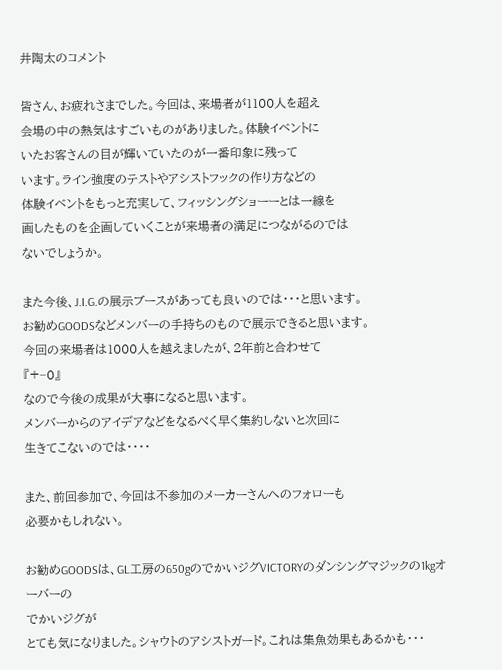井陶太のコメント

皆さん、お疲れさまでした。今回は、来場者が1100人を超え
会場の中の熱気はすごいものがありました。体験イベントに
いたお客さんの目が輝いていたのが一番印象に残って
います。ライン強度のテストやアシストフックの作り方などの
体験イベントをもっと充実して、フィッシングショーーとは一線を
画したものを企画していくことが来場者の満足につながるのでは
ないでしょうか。

また今後、J.I.G.の展示ブースがあっても良いのでは・・・と思います。
お勧めGOODSなどメンバーの手持ちのもので展示できると思います。
今回の来場者は1000人を越えましたが、2年前と合わせて
『+−0』
なので今後の成果が大事になると思います。
メンバーからのアイデアなどをなるべく早く集約しないと次回に
生きてこないのでは・・・・

また、前回参加で、今回は不参加のメーカーさんへのフォローも
必要かもしれない。

お勧めGOODSは、GL工房の650gのでかいジグVICTORYのダンシングマジックの1kgオーバーの
でかいジグが
とても気になりました。シャウトのアシストガード。これは集魚効果もあるかも・・・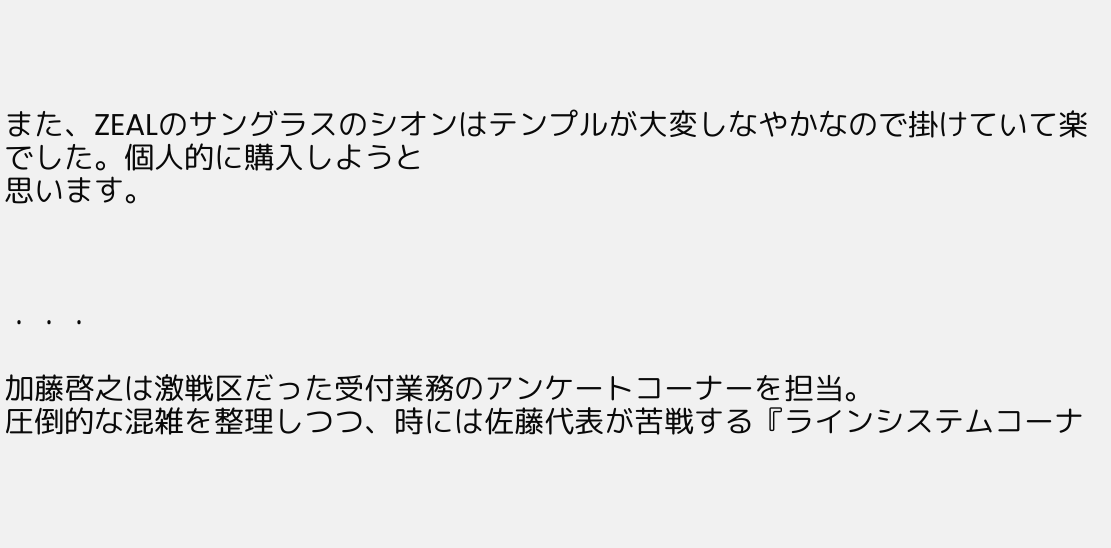また、ZEALのサングラスのシオンはテンプルが大変しなやかなので掛けていて楽でした。個人的に購入しようと
思います。



・・・

加藤啓之は激戦区だった受付業務のアンケートコーナーを担当。
圧倒的な混雑を整理しつつ、時には佐藤代表が苦戦する『ラインシステムコーナ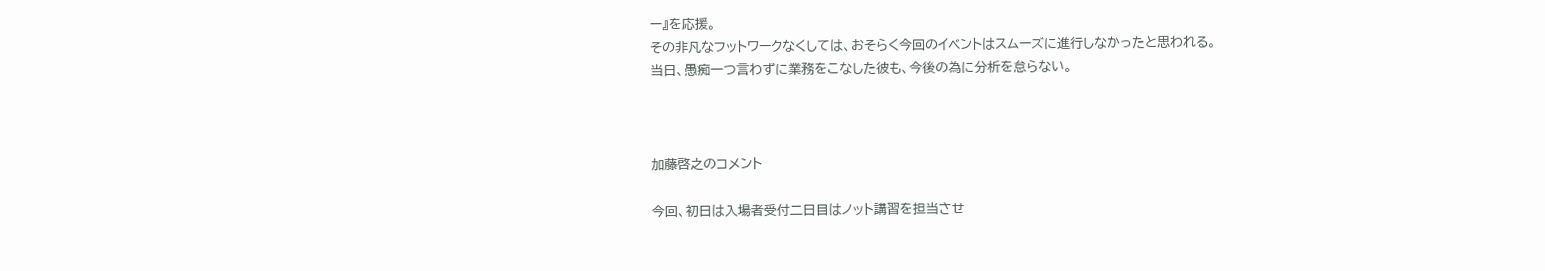ー』を応援。
その非凡なフットワークなくしては、おそらく今回のイベントはスムーズに進行しなかったと思われる。
当日、愚痴一つ言わずに業務をこなした彼も、今後の為に分析を怠らない。



加藤啓之のコメント

今回、初日は入場者受付二日目はノット講習を担当させ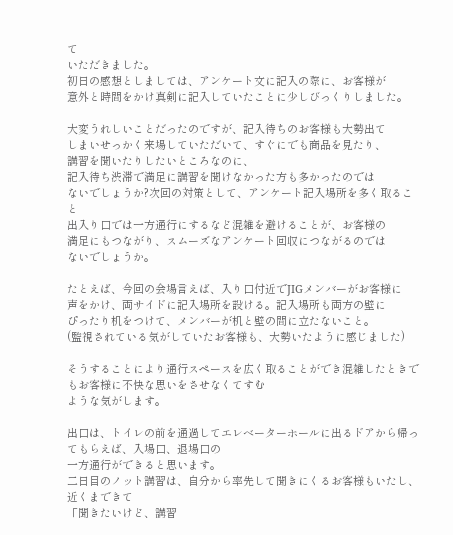て
いただきました。
初日の感想としましては、アンケート文に記入の際に、お客様が
意外と時間をかけ真剣に記入していたことに少しびっくりしました。

大変うれしいことだったのですが、記入待ちのお客様も大勢出て
しまいせっかく来場していただいて、すぐにでも商品を見たり、
講習を聞いたりしたいところなのに、
記入待ち渋滞で満足に講習を聞けなかった方も多かったのでは
ないでしょうか?次回の対策として、アンケート記入場所を多く取ること
出入り口では一方通行にするなど混雑を避けることが、お客様の
満足にもつながり、スムーズなアンケート回収につながるのでは
ないでしょうか。

たとえば、今回の会場言えば、入り口付近でJIGメンバーがお客様に
声をかけ、両サイドに記入場所を設ける。記入場所も両方の壁に
ぴったり机をつけて、メンバーが机と壁の間に立たないこと。
(監視されている気がしていたお客様も、大勢いたように感じました)

そうすることにより通行スペースを広く取ることができ混雑したときでもお客様に不快な思いをさせなくてすむ
ような気がします。

出口は、トイレの前を通過してエレベーターホールに出るドアから帰ってもらえば、入場口、退場口の
一方通行ができると思います。
二日目のノット講習は、自分から率先して聞きにくるお客様もいたし、近くまできて
「聞きたいけど、講習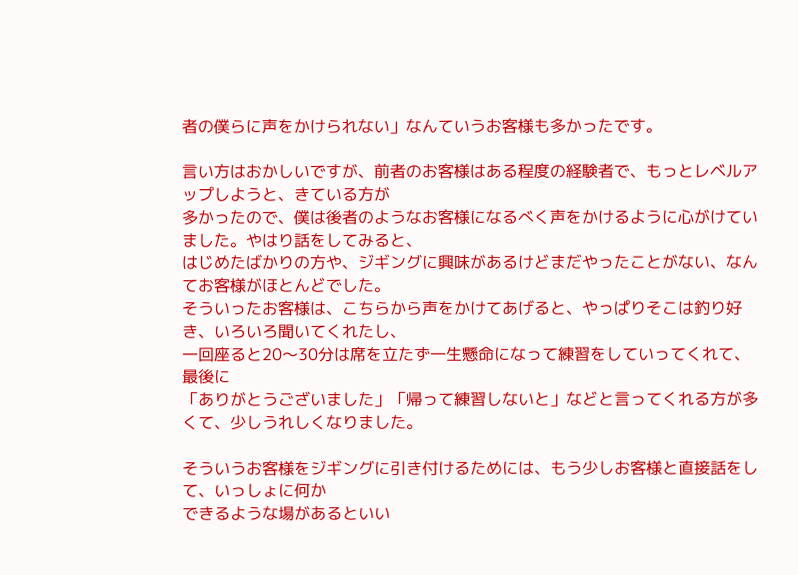者の僕らに声をかけられない」なんていうお客様も多かったです。

言い方はおかしいですが、前者のお客様はある程度の経験者で、もっとレベルアップしようと、きている方が
多かったので、僕は後者のようなお客様になるべく声をかけるように心がけていました。やはり話をしてみると、
はじめたばかりの方や、ジギングに興味があるけどまだやったことがない、なんてお客様がほとんどでした。
そういったお客様は、こちらから声をかけてあげると、やっぱりそこは釣り好き、いろいろ聞いてくれたし、
一回座ると20〜30分は席を立たず一生懸命になって練習をしていってくれて、最後に
「ありがとうございました」「帰って練習しないと」などと言ってくれる方が多くて、少しうれしくなりました。

そういうお客様をジギングに引き付けるためには、もう少しお客様と直接話をして、いっしょに何か
できるような場があるといい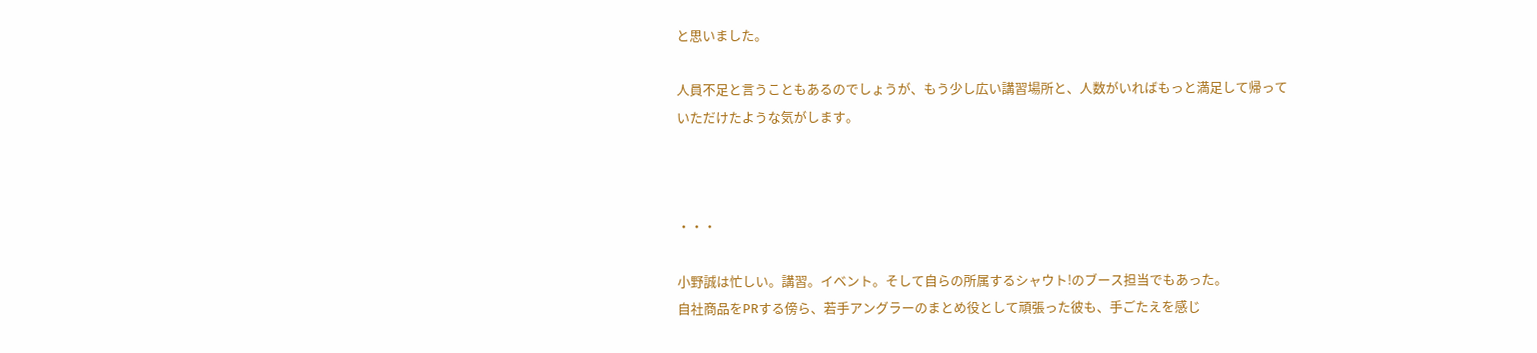と思いました。

人員不足と言うこともあるのでしょうが、もう少し広い講習場所と、人数がいればもっと満足して帰って
いただけたような気がします。



・・・

小野誠は忙しい。講習。イベント。そして自らの所属するシャウト!のブース担当でもあった。
自社商品をPRする傍ら、若手アングラーのまとめ役として頑張った彼も、手ごたえを感じ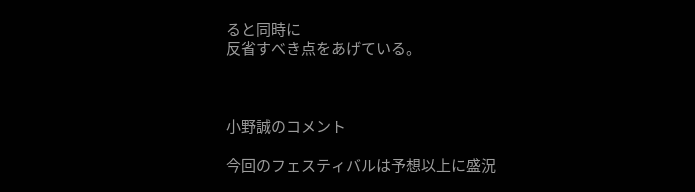ると同時に
反省すべき点をあげている。



小野誠のコメント

今回のフェスティバルは予想以上に盛況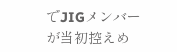でJIGメンバーが当初控えめ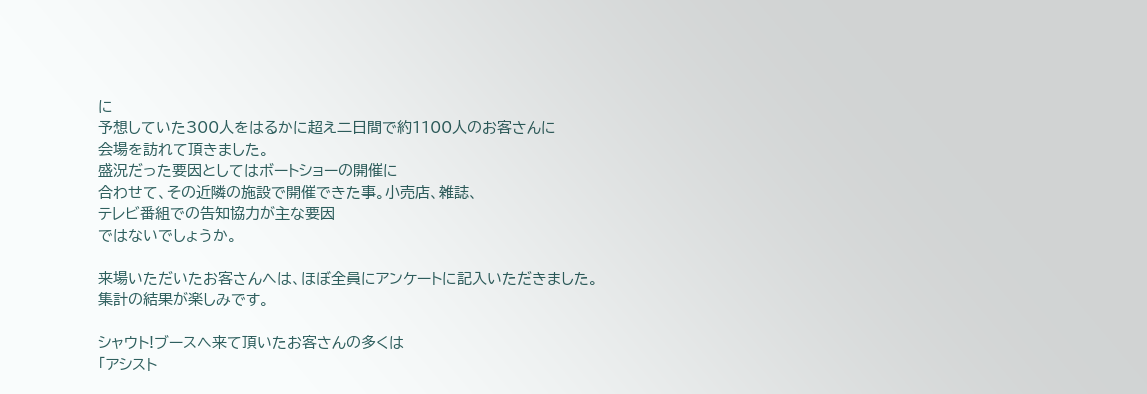に
予想していた300人をはるかに超え二日間で約1100人のお客さんに
会場を訪れて頂きました。
盛況だった要因としてはボートショーの開催に
合わせて、その近隣の施設で開催できた事。小売店、雑誌、
テレビ番組での告知協力が主な要因
ではないでしょうか。

来場いただいたお客さんへは、ほぼ全員にアンケートに記入いただきました。
集計の結果が楽しみです。

シャウト!ブースへ来て頂いたお客さんの多くは
「アシスト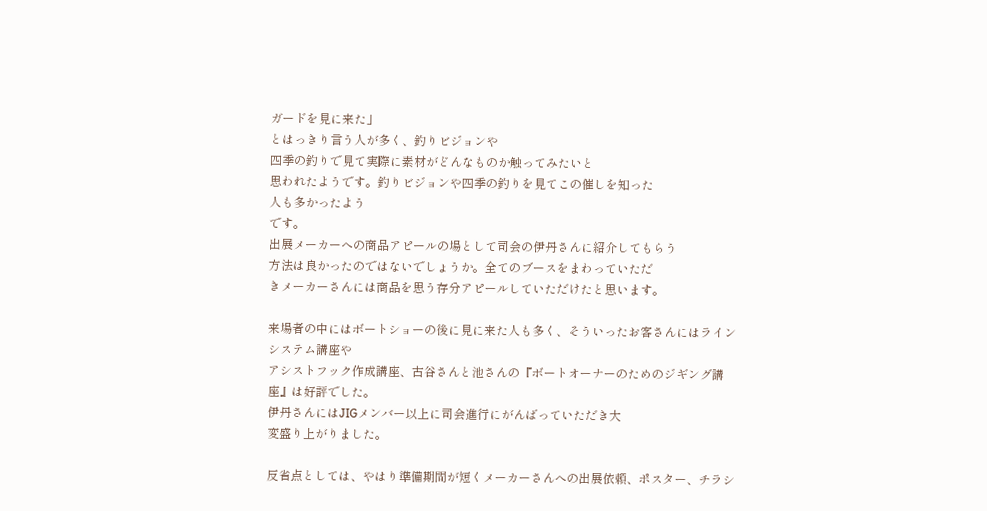ガードを見に来た」
とはっきり言う人が多く、釣りビジョンや
四季の釣りで見て実際に素材がどんなものか触ってみたいと
思われたようです。釣りビジョンや四季の釣りを見てこの催しを知った
人も多かったよう
です。
出展メーカーへの商品アピールの場として司会の伊丹さんに紹介してもらう
方法は良かったのではないでしょうか。全てのブースをまわっていただ
きメーカーさんには商品を思う存分アピールしていただけたと思います。

来場者の中にはボートショーの後に見に来た人も多く、そういったお客さんにはラインシステム講座や
アシストフック作成講座、古谷さんと池さんの『ボートオーナーのためのジギング講座』は好評でした。
伊丹さんにはJIGメンバー以上に司会進行にがんばっていただき大
変盛り上がりました。

反省点としては、やはり準備期間が短くメーカーさんへの出展依頼、ポスター、チラシ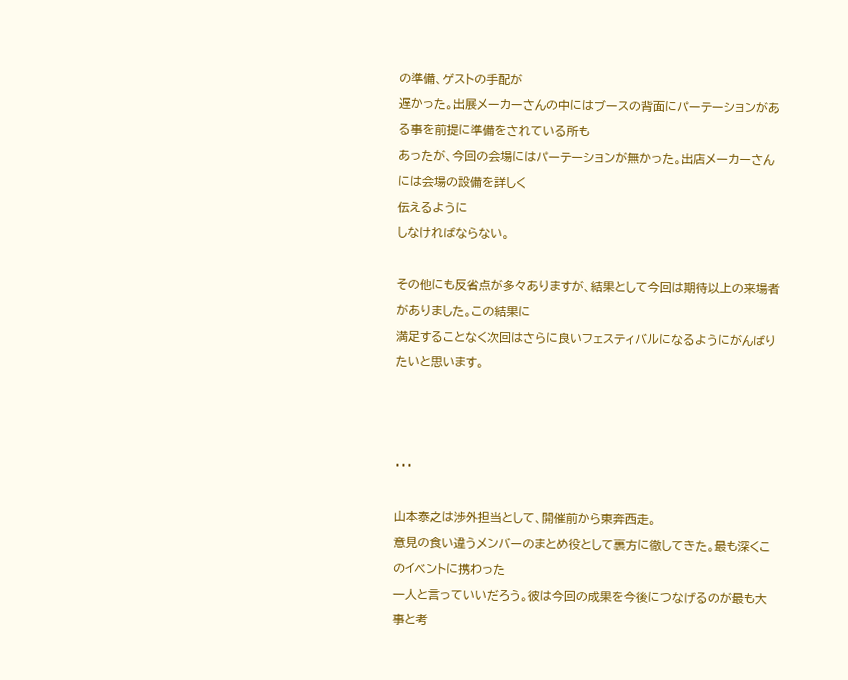の準備、ゲストの手配が
遅かった。出展メーカーさんの中にはブースの背面にパーテーションがある事を前提に準備をされている所も
あったが、今回の会場にはパーテーションが無かった。出店メーカーさんには会場の設備を詳しく
伝えるように
しなければならない。

その他にも反省点が多々ありますが、結果として今回は期待以上の来場者がありました。この結果に
満足することなく次回はさらに良いフェスティバルになるようにがんばりたいと思います。



・・・

山本泰之は渉外担当として、開催前から東奔西走。
意見の食い違うメンバーのまとめ役として裏方に徹してきた。最も深くこのイベントに携わった
一人と言っていいだろう。彼は今回の成果を今後につなげるのが最も大事と考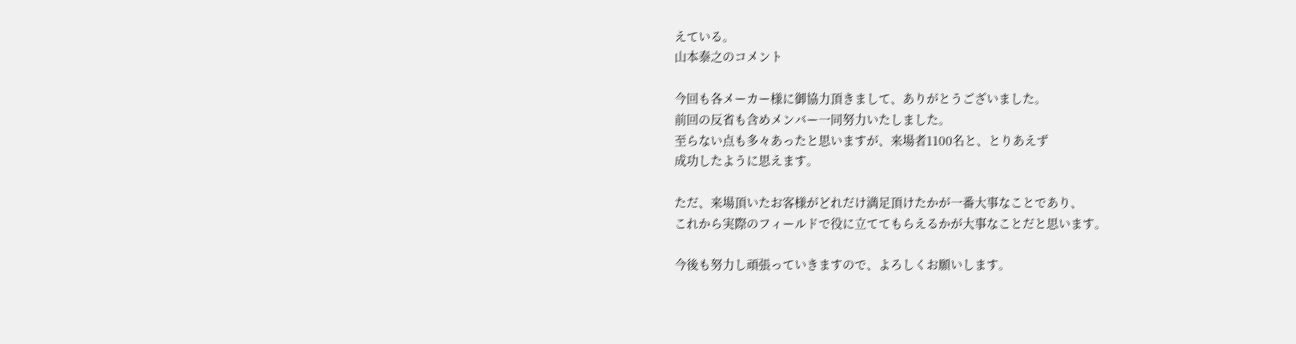えている。
山本泰之のコメント

今回も各メーカー様に御協力頂きまして、ありがとうございました。
前回の反省も含めメンバー一同努力いたしました。
至らない点も多々あったと思いますが、来場者1100名と、とりあえず
成功したように思えます。

ただ、来場頂いたお客様がどれだけ満足頂けたかが一番大事なことであり、
これから実際のフィールドで役に立ててもらえるかが大事なことだと思います。

今後も努力し頑張っていきますので、よろしくお願いします。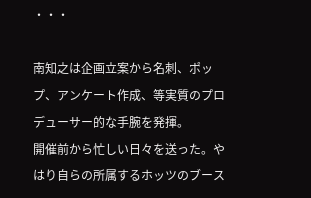・・・

南知之は企画立案から名刺、ポップ、アンケート作成、等実質のプロデューサー的な手腕を発揮。
開催前から忙しい日々を送った。やはり自らの所属するホッツのブース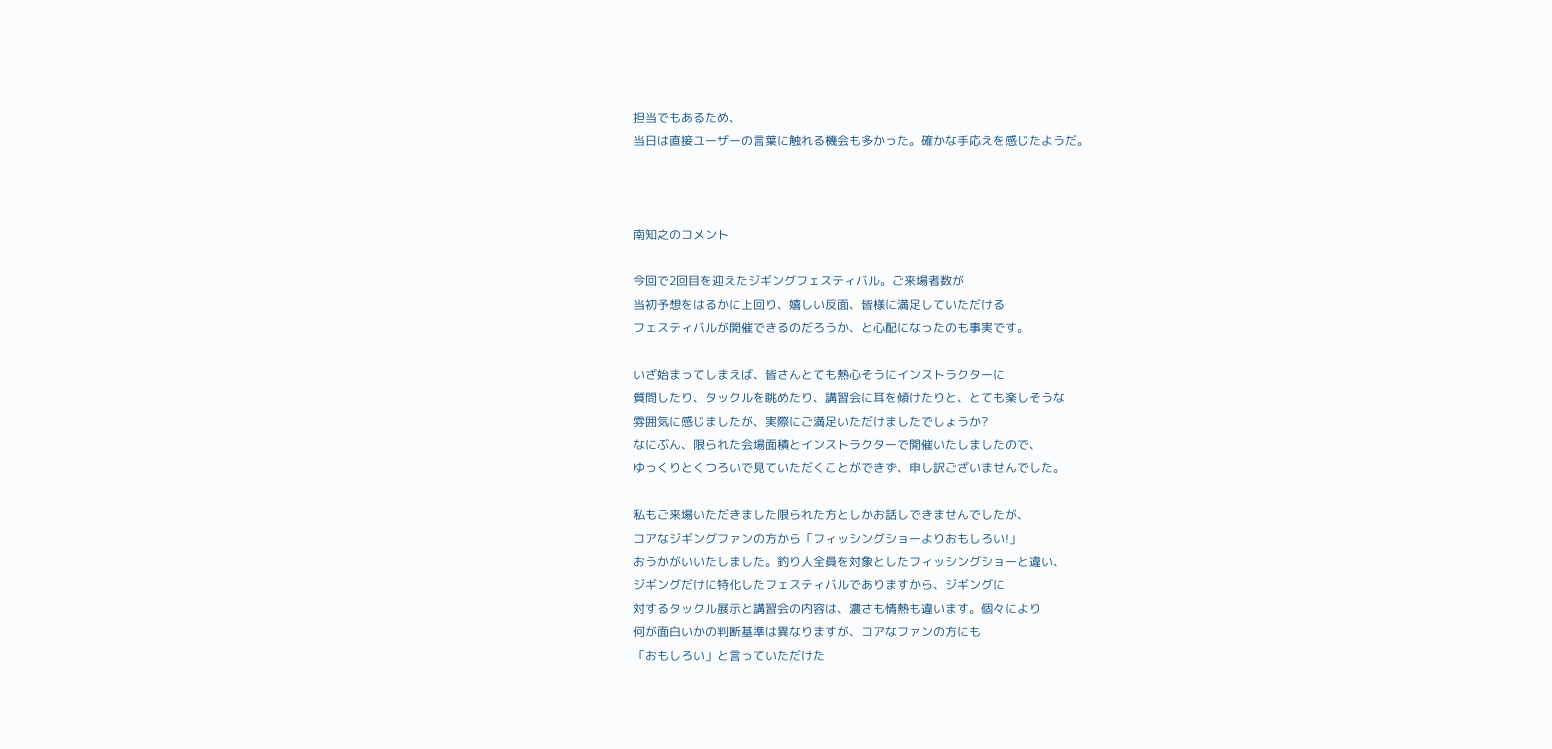担当でもあるため、
当日は直接ユーザーの言葉に触れる機会も多かった。確かな手応えを感じたようだ。



南知之のコメント

今回で2回目を迎えたジギングフェスティバル。ご来場者数が
当初予想をはるかに上回り、嬉しい反面、皆様に満足していただける
フェスティバルが開催できるのだろうか、と心配になったのも事実です。

いざ始まってしまえば、皆さんとても熱心そうにインストラクターに
質問したり、タックルを眺めたり、講習会に耳を傾けたりと、とても楽しそうな
雰囲気に感じましたが、実際にご満足いただけましたでしょうか?
なにぶん、限られた会場面積とインストラクターで開催いたしましたので、
ゆっくりとくつろいで見ていただくことができず、申し訳ございませんでした。

私もご来場いただきました限られた方としかお話しできませんでしたが、
コアなジギングファンの方から「フィッシングショーよりおもしろい!」
おうかがいいたしました。釣り人全員を対象としたフィッシングショーと違い、
ジギングだけに特化したフェスティバルでありますから、ジギングに
対するタックル展示と講習会の内容は、濃さも情熱も違います。個々により
何が面白いかの判断基準は異なりますが、コアなファンの方にも
「おもしろい」と言っていただけた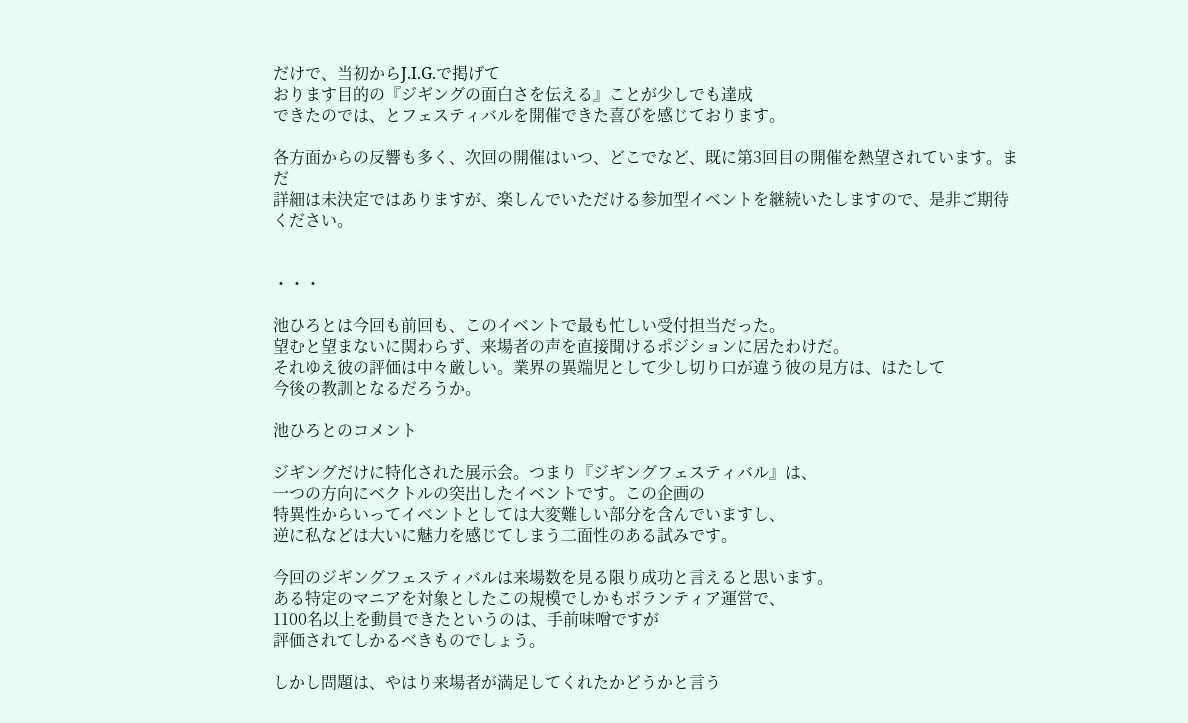だけで、当初からJ.I.G.で掲げて
おります目的の『ジギングの面白さを伝える』ことが少しでも達成
できたのでは、とフェスティバルを開催できた喜びを感じております。

各方面からの反響も多く、次回の開催はいつ、どこでなど、既に第3回目の開催を熱望されています。まだ
詳細は未決定ではありますが、楽しんでいただける参加型イベントを継続いたしますので、是非ご期待ください。


・・・

池ひろとは今回も前回も、このイベントで最も忙しい受付担当だった。
望むと望まないに関わらず、来場者の声を直接聞けるポジションに居たわけだ。
それゆえ彼の評価は中々厳しい。業界の異端児として少し切り口が違う彼の見方は、はたして
今後の教訓となるだろうか。

池ひろとのコメント

ジギングだけに特化された展示会。つまり『ジギングフェスティバル』は、
一つの方向にベクトルの突出したイベントです。この企画の
特異性からいってイベントとしては大変難しい部分を含んでいますし、
逆に私などは大いに魅力を感じてしまう二面性のある試みです。

今回のジギングフェスティバルは来場数を見る限り成功と言えると思います。
ある特定のマニアを対象としたこの規模でしかもボランティア運営で、
1100名以上を動員できたというのは、手前味噌ですが
評価されてしかるべきものでしょう。

しかし問題は、やはり来場者が満足してくれたかどうかと言う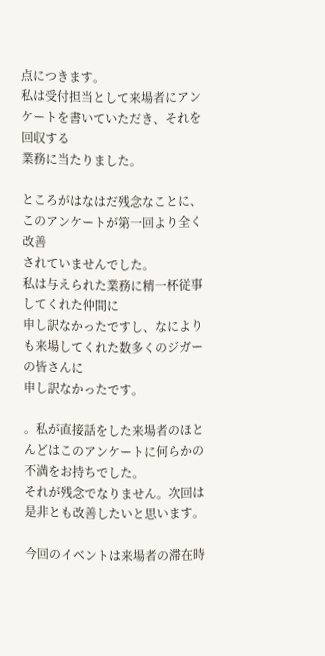点につきます。
私は受付担当として来場者にアンケートを書いていただき、それを回収する
業務に当たりました。

ところがはなはだ残念なことに、このアンケートが第一回より全く改善
されていませんでした。
私は与えられた業務に精一杯従事してくれた仲間に
申し訳なかったですし、なによりも来場してくれた数多くのジガーの皆さんに
申し訳なかったです。

。私が直接話をした来場者のほとんどはこのアンケートに何らかの不満をお持ちでした。
それが残念でなりません。次回は是非とも改善したいと思います。

今回のイベントは来場者の滞在時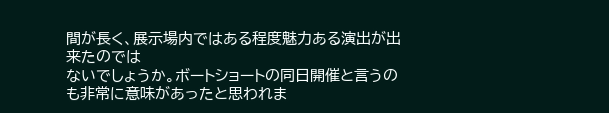間が長く、展示場内ではある程度魅力ある演出が出来たのでは
ないでしょうか。ボートショートの同日開催と言うのも非常に意味があったと思われま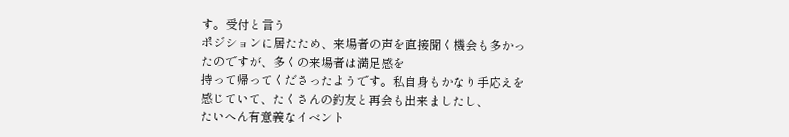す。受付と言う
ポジションに居たため、来場者の声を直接聞く機会も多かったのですが、多くの来場者は満足感を
持って帰ってくださったようです。私自身もかなり手応えを感じていて、たくさんの釣友と再会も出来ましたし、
たいへん有意義なイベント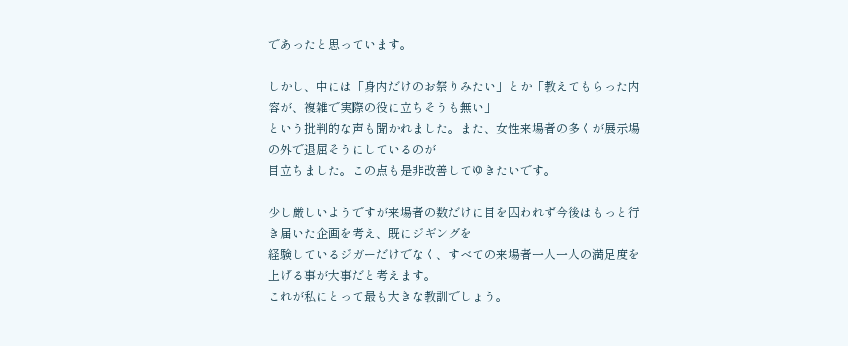であったと思っています。

しかし、中には「身内だけのお祭りみたい」とか「教えてもらった内容が、複雑で実際の役に立ちそうも無い」
という批判的な声も聞かれました。また、女性来場者の多くが展示場の外で退屈そうにしているのが
目立ちました。この点も是非改善してゆきたいです。

少し厳しいようですが来場者の数だけに目を囚われず今後はもっと行き届いた企画を考え、既にジギングを
経験しているジガーだけでなく、すべての来場者一人一人の満足度を上げる事が大事だと考えます。
これが私にとって最も大きな教訓でしょう。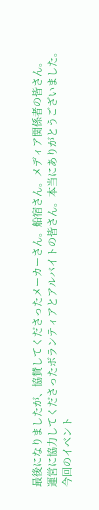最後になりましたが、協賛してくださったメーカーさん。船宿さん。メディア関係者の皆さん。
運営に協力してくださったボランティアとアルバイトの皆さん。本当にありがとうございました。
今回のイベント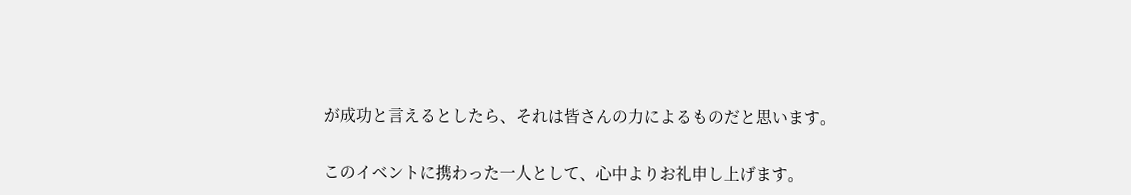が成功と言えるとしたら、それは皆さんの力によるものだと思います。

このイベントに携わった一人として、心中よりお礼申し上げます。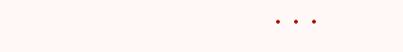・・・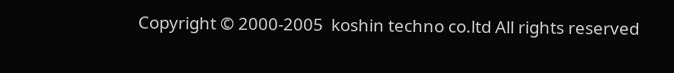Copyright © 2000-2005  koshin techno co.ltd All rights reserved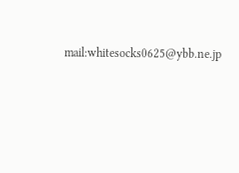mail:whitesocks0625@ybb.ne.jp